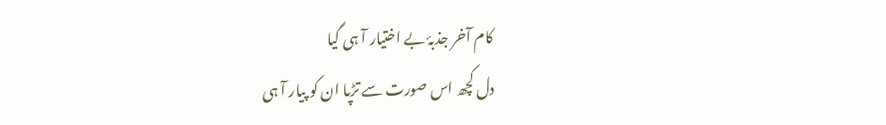کام آخر جذبۂ بے اختیار آ ہی گیا
دل کچھ اس صورت سے تڑپا ان کو پیار آ ہی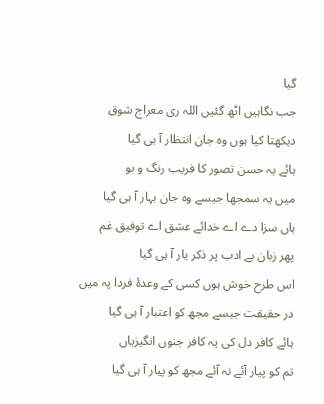گیا
جب نگاہیں اٹھ گئیں اللہ ری معراج شوق
دیکھتا کیا ہوں وہ جان انتظار آ ہی گیا
ہائے یہ حسن تصور کا فریب رنگ و بو
میں یہ سمجھا جیسے وہ جان بہار آ ہی گیا
ہاں سزا دے اے خدائے عشق اے توفیق غم
پھر زبان بے ادب پر ذکر یار آ ہی گیا
اس طرح خوش ہوں کسی کے وعدۂ فردا پہ میں
در حقیقت جیسے مجھ کو اعتبار آ ہی گیا
ہائے کافر دل کی یہ کافر جنوں انگیزیاں
تم کو پیار آئے نہ آئے مجھ کو پیار آ ہی گیا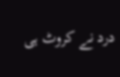درد نے کروٹ ہی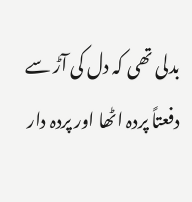بدلی تھی کہ دل کی آڑ سے
دفعتاً پردہ اٹھا اور پردہ دار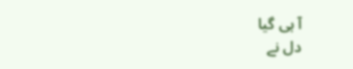آ ہی گیا
دل نے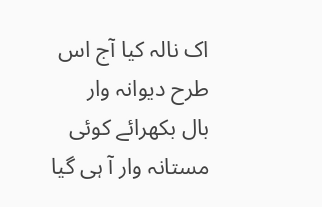اک نالہ کیا آج اس طرح دیوانہ وار
بال بکھرائے کوئی مستانہ وار آ ہی گیا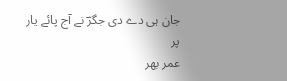جان ہی دے دی جگرؔ نے آج پائے یار پر
عمر بھر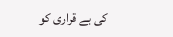کی بے قراری کو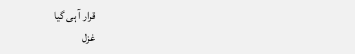قرار آ ہی گیا
غزل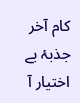کام آخر جذبۂ بے اختیار آ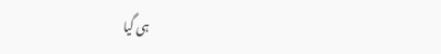ہی گیا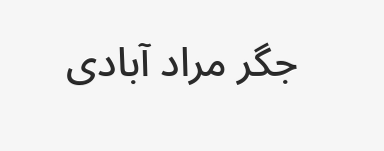جگر مراد آبادی